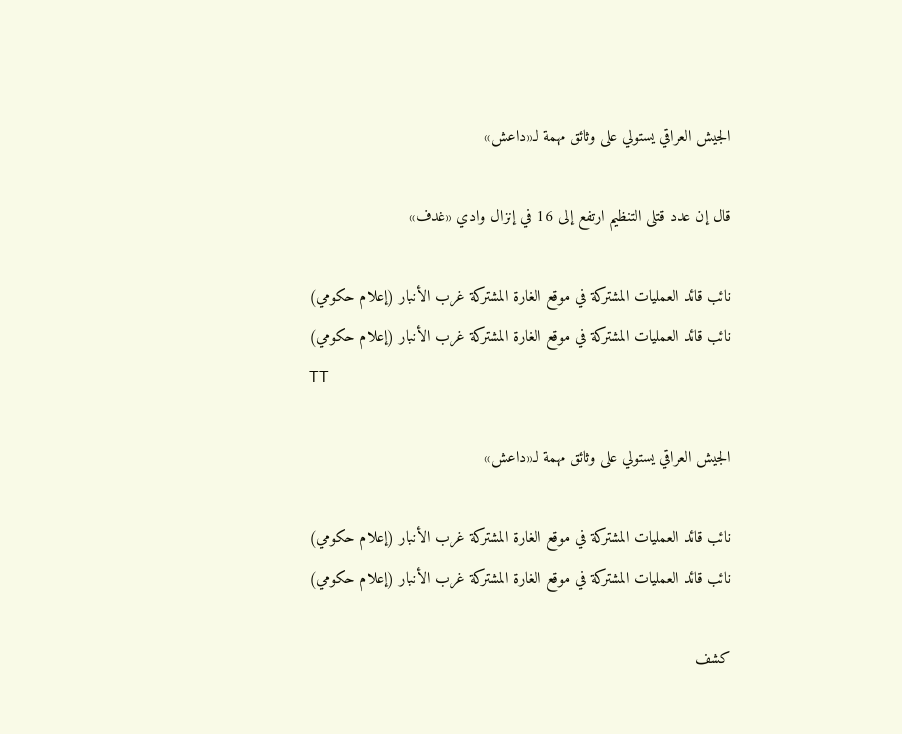الجيش العراقي يستولي على وثائق مهمة لـ«داعش»

قال إن عدد قتلى التنظيم ارتفع إلى 16 في إنزال وادي «غدف»

نائب قائد العمليات المشتركة في موقع الغارة المشتركة غرب الأنبار (إعلام حكومي)
نائب قائد العمليات المشتركة في موقع الغارة المشتركة غرب الأنبار (إعلام حكومي)
TT

الجيش العراقي يستولي على وثائق مهمة لـ«داعش»

نائب قائد العمليات المشتركة في موقع الغارة المشتركة غرب الأنبار (إعلام حكومي)
نائب قائد العمليات المشتركة في موقع الغارة المشتركة غرب الأنبار (إعلام حكومي)

كشف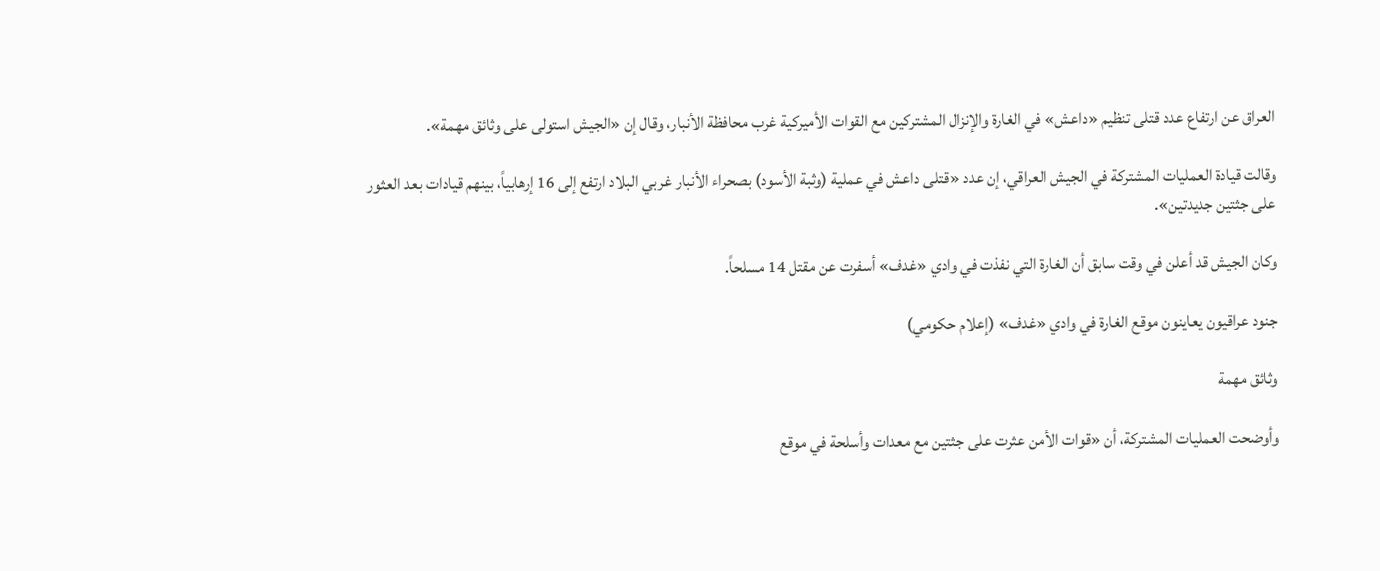العراق عن ارتفاع عدد قتلى تنظيم «داعش» في الغارة والإنزال المشتركين مع القوات الأميركية غرب محافظة الأنبار، وقال إن «الجيش استولى على وثائق مهمة».

وقالت قيادة العمليات المشتركة في الجيش العراقي، إن عدد «قتلى داعش في عملية (وثبة الأسود) بصحراء الأنبار غربي البلاد ارتفع إلى 16 إرهابياً، بينهم قيادات بعد العثور على جثتين جديدتين».

وكان الجيش قد أعلن في وقت سابق أن الغارة التي نفذت في وادي «غدف» أسفرت عن مقتل 14 مسلحاً.

جنود عراقيون يعاينون موقع الغارة في وادي «غدف» (إعلام حكومي)

وثائق مهمة

وأوضحت العمليات المشتركة، أن «قوات الأمن عثرت على جثتين مع معدات وأسلحة في موقع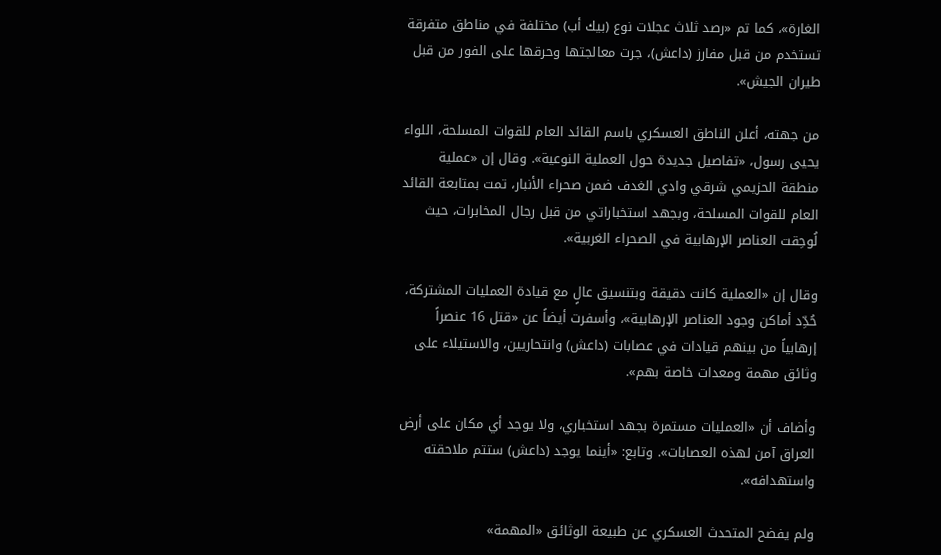الغارة»، كما تم «رصد ثلاث عجلات نوع (بيك أب) مختلفة في مناطق متفرقة تستخدم من قبل مفارز (داعش)، جرت معالجتها وحرقها على الفور من قبل طيران الجيش».

من جهته، أعلن الناطق العسكري باسم القائد العام للقوات المسلحة، اللواء يحيى رسول، «تفاصيل جديدة حول العملية النوعية». وقال إن «عملية منطقة الحزيمي شرقي وادي الغدف ضمن صحراء الأنبار، تمت بمتابعة القائد العام للقوات المسلحة، وبجهد استخباراتي من قبل رجال المخابرات، حيث لُوحِقت العناصر الإرهابية في الصحراء الغربية».

وقال إن «العملية كانت دقيقة وبتنسيق عالٍ مع قيادة العمليات المشتركة، حُدِّد أماكن وجود العناصر الإرهابية»، وأسفرت أيضاً عن «قتل 16 عنصراً إرهابياً من بينهم قيادات في عصابات (داعش) وانتحاريين، والاستيلاء على وثائق مهمة ومعدات خاصة بهم».

وأضاف أن «العمليات مستمرة بجهد استخباري، ولا يوجد أي مكان على أرض العراق آمن لهذه العصابات». وتابع: «أينما يوجد (داعش) ستتم ملاحقته واستهدافه».

ولم يفضح المتحدث العسكري عن طبيعة الوثائق «المهمة»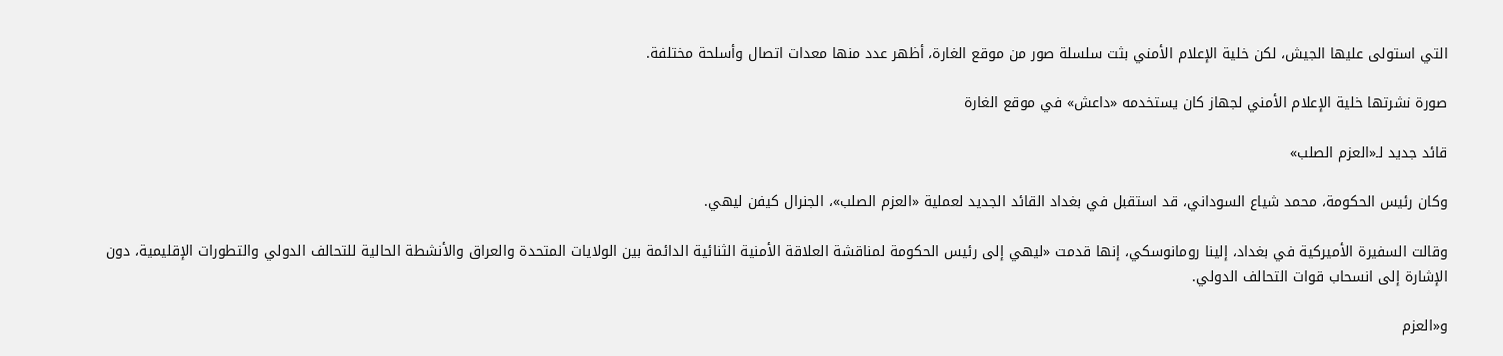التي استولى عليها الجيش، لكن خلية الإعلام الأمني بثت سلسلة صور من موقع الغارة، أظهر عدد منها معدات اتصال وأسلحة مختلفة.

صورة نشرتها خلية الإعلام الأمني لجهاز كان يستخدمه «داعش» في موقع الغارة

قائد جديد لـ«العزم الصلب»

وكان رئيس الحكومة، محمد شياع السوداني، قد استقبل في بغداد القائد الجديد لعملية «العزم الصلب»، الجنرال كيفن ليهي.

وقالت السفيرة الأميركية في بغداد، إلينا رومانوسكي، إنها قدمت «ليهي إلى رئيس الحكومة لمناقشة العلاقة الأمنية الثنائية الدائمة بين الولايات المتحدة والعراق والأنشطة الحالية للتحالف الدولي والتطورات الإقليمية، دون الإشارة إلى انسحاب قوات التحالف الدولي.

و«العزم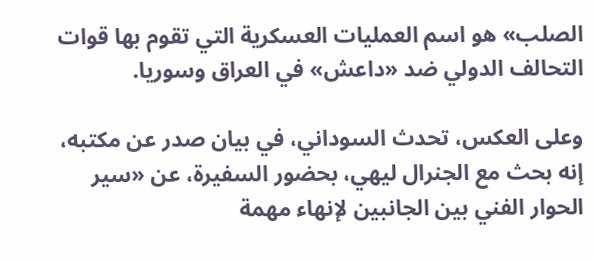الصلب» هو اسم العمليات العسكرية التي تقوم بها قوات التحالف الدولي ضد «داعش» في العراق وسوريا.

وعلى العكس، تحدث السوداني، في بيان صدر عن مكتبه، إنه بحث مع الجنرال ليهي، بحضور السفيرة، عن «سير الحوار الفني بين الجانبين لإنهاء مهمة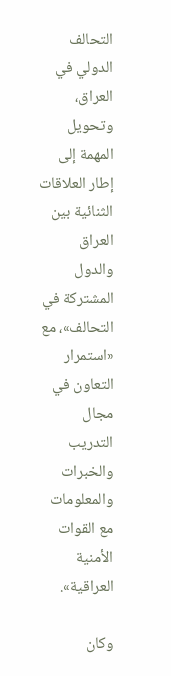التحالف الدولي في العراق، وتحويل المهمة إلى إطار العلاقات الثنائية بين العراق والدول المشتركة في التحالف»، مع «استمرار التعاون في مجال التدريب والخبرات والمعلومات مع القوات الأمنية العراقية».

وكان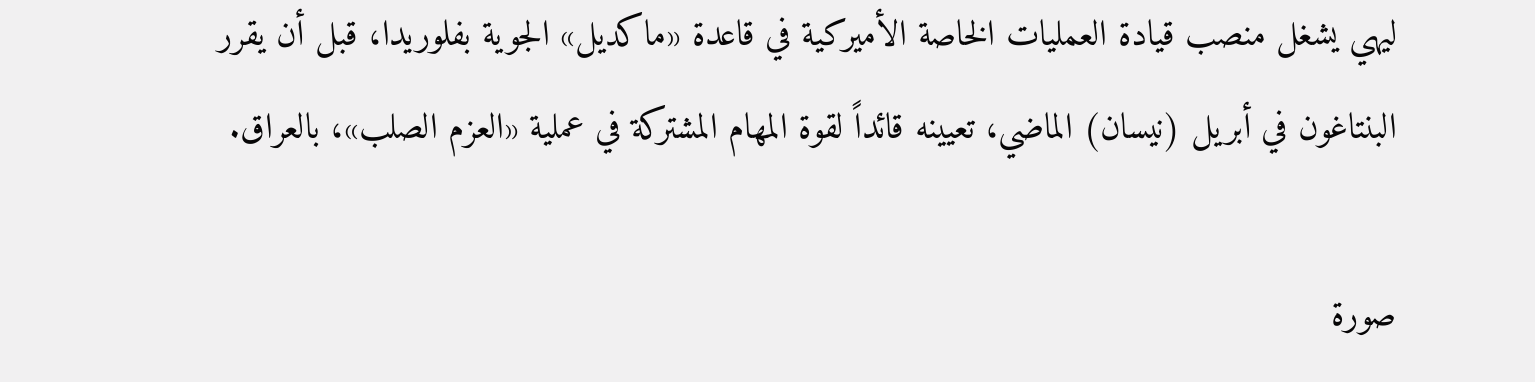ليهي يشغل منصب قيادة العمليات الخاصة الأميركية في قاعدة «ماكديل» الجوية بفلوريدا، قبل أن يقرر البنتاغون في أبريل (نيسان) الماضي، تعيينه قائداً لقوة المهام المشتركة في عملية «العزم الصلب»، بالعراق.

صورة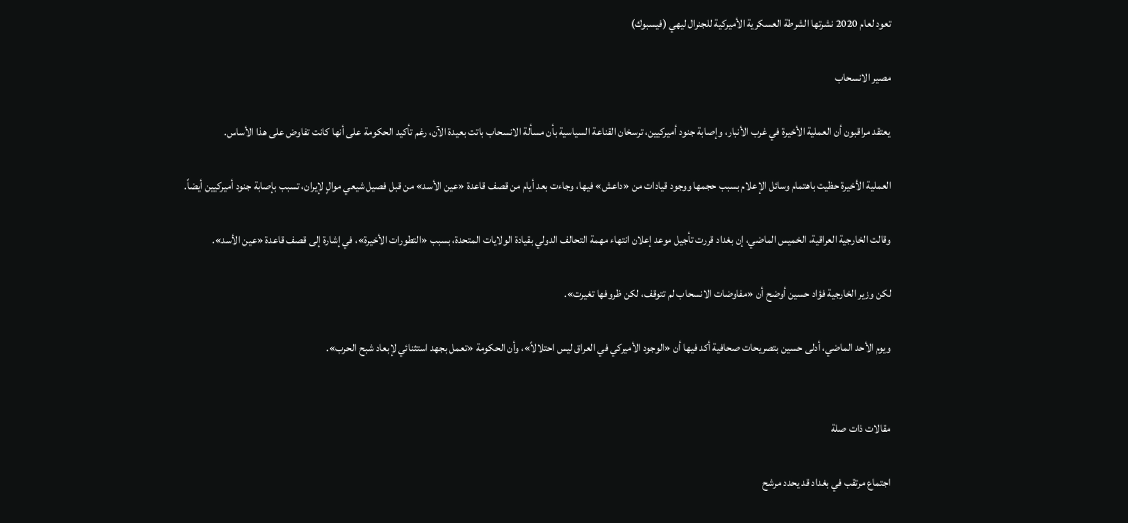تعود لعام 2020 نشرتها الشرطة العسكرية الأميركية للجنرال ليهي (فيسبوك)

مصير الانسحاب

يعتقد مراقبون أن العملية الأخيرة في غرب الأنبار، وإصابة جنود أميركيين، ترسخان القناعة السياسية بأن مسألة الانسحاب باتت بعيدة الآن، رغم تأكيد الحكومة على أنها كانت تفاوض على هذا الأساس.

العملية الأخيرة حظيت باهتمام وسائل الإعلام بسبب حجمها ووجود قيادات من «داعش» فيها، وجاءت بعد أيام من قصف قاعدة «عين الأسد» من قبل فصيل شيعي موالٍ لإيران، تسبب بإصابة جنود أميركيين أيضاً.

وقالت الخارجية العراقية، الخميس الماضي، إن بغداد قررت تأجيل موعد إعلان انتهاء مهمة التحالف الدولي بقيادة الولايات المتحدة، بسبب «التطورات الأخيرة»، في إشارة إلى قصف قاعدة «عين الأسد».

لكن وزير الخارجية فؤاد حسين أوضح أن «مفاوضات الانسحاب لم تتوقف، لكن ظروفها تغيرت».

ويوم الأحد الماضي، أدلى حسين بتصريحات صحافية أكد فيها أن «الوجود الأميركي في العراق ليس احتلالاً»، وأن الحكومة «تعمل بجهد استثنائي لإبعاد شبح الحرب».


مقالات ذات صلة

اجتماع مرتقب في بغداد قد يحدد مرشح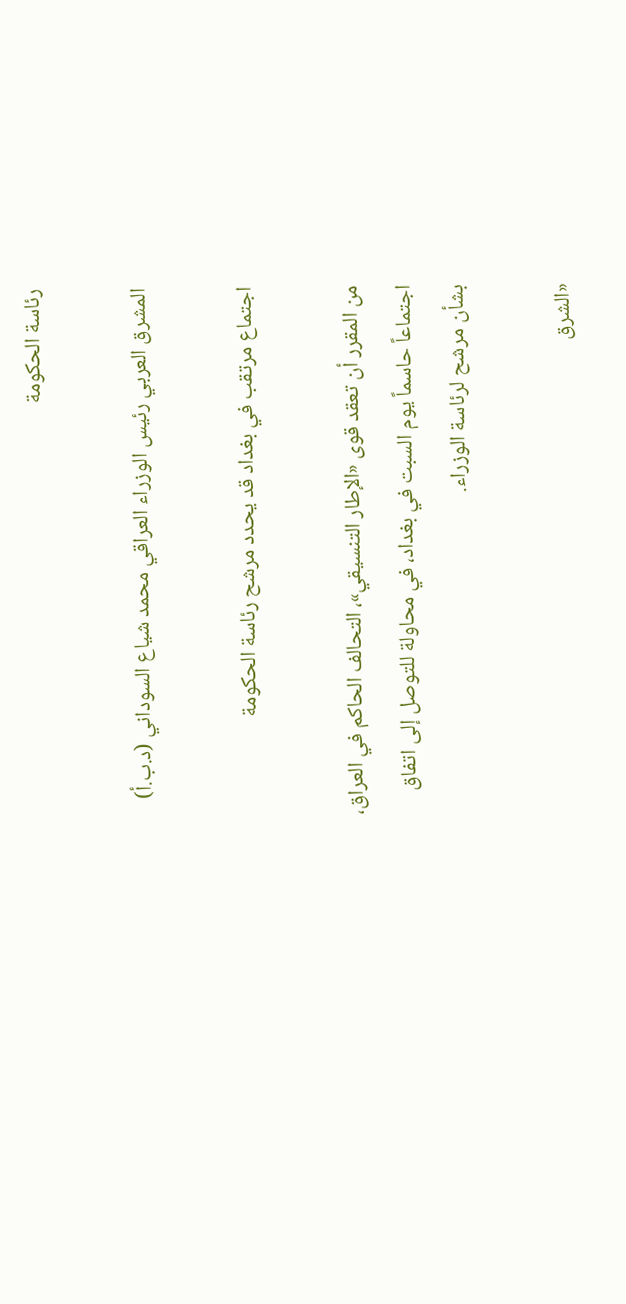رئاسة الحكومة

المشرق العربي رئيس الوزراء العراقي محمد شياع السوداني (د.ب.أ)

اجتماع مرتقب في بغداد قد يحدد مرشح رئاسة الحكومة

من المقرر أن تعقد قوى «الإطار التنسيقي»، التحالف الحاكم في العراق، اجتماعاً حاسماً يوم السبت في بغداد، في محاولة للتوصل إلى اتفاق بشأن مرشح لرئاسة الوزراء.

«الشرق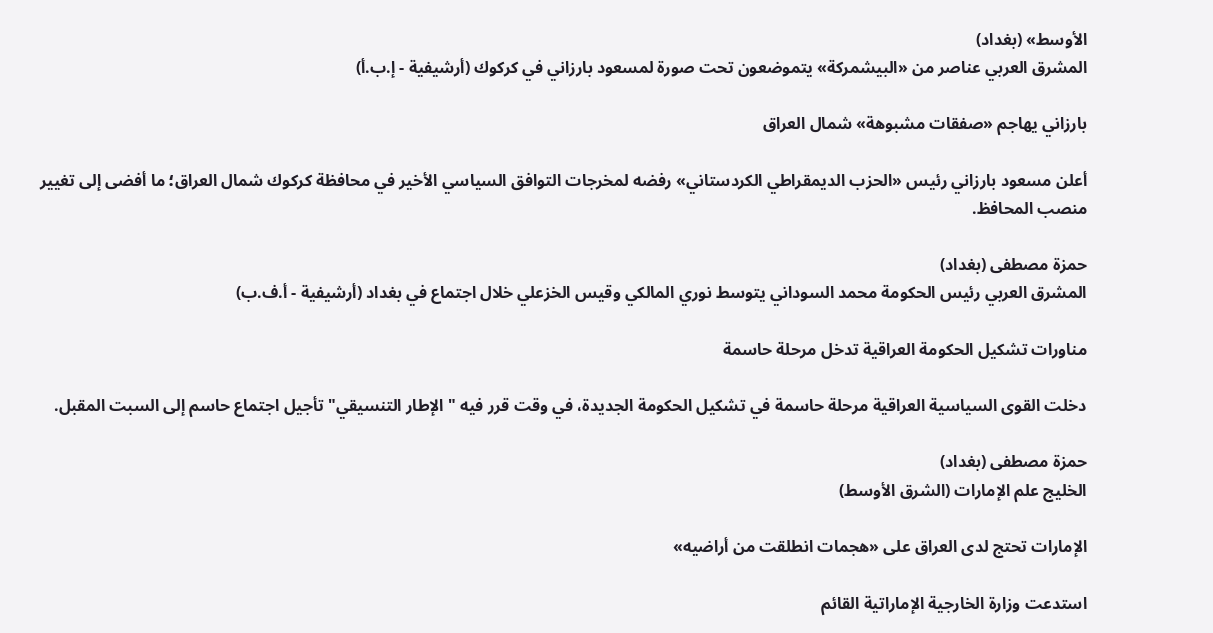الأوسط» (بغداد)
المشرق العربي عناصر من «البيشمركة» يتموضعون تحت صورة لمسعود بارزاني في كركوك (أرشيفية - إ.ب.أ)

بارزاني يهاجم «صفقات مشبوهة» شمال العراق

أعلن مسعود بارزاني رئيس «الحزب الديمقراطي الكردستاني» رفضه لمخرجات التوافق السياسي الأخير في محافظة كركوك شمال العراق؛ ما أفضى إلى تغيير منصب المحافظ.

حمزة مصطفى (بغداد)
المشرق العربي رئيس الحكومة محمد السوداني يتوسط نوري المالكي وقيس الخزعلي خلال اجتماع في بغداد (أرشيفية - أ.ف.ب)

مناورات تشكيل الحكومة العراقية تدخل مرحلة حاسمة

دخلت القوى السياسية العراقية مرحلة حاسمة في تشكيل الحكومة الجديدة، في وقت قرر فيه "الإطار التنسيقي" تأجيل اجتماع حاسم إلى السبت المقبل.

حمزة مصطفى (بغداد)
الخليج علم الإمارات (الشرق الأوسط)

الإمارات تحتج لدى العراق على «هجمات انطلقت من أراضيه»

استدعت وزارة الخارجية الإماراتية القائم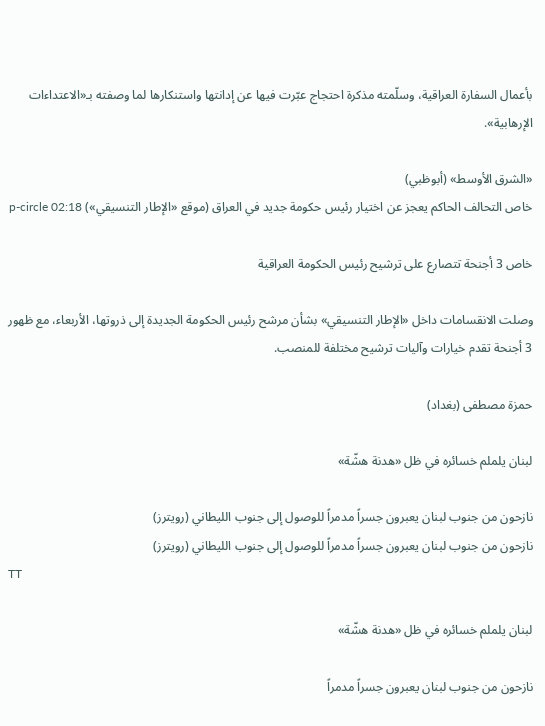بأعمال السفارة العراقية، وسلّمته مذكرة احتجاج عبّرت فيها عن إدانتها واستنكارها لما وصفته بـ«الاعتداءات الإرهابية».

«الشرق الأوسط» (أبوظبي)
خاص التحالف الحاكم يعجز عن اختيار رئيس حكومة جديد في العراق (موقع «الإطار التنسيقي») p-circle 02:18

خاص 3 أجنحة تتصارع على ترشيح رئيس الحكومة العراقية

وصلت الانقسامات داخل «الإطار التنسيقي» بشأن مرشح رئيس الحكومة الجديدة إلى ذروتها، الأربعاء، مع ظهور 3 أجنحة تقدم خيارات وآليات ترشيح مختلفة للمنصب.

حمزة مصطفى (بغداد)

لبنان يلملم خسائره في ظل «هدنة هشّة»

نازحون من جنوب لبنان يعبرون جسراً مدمراً للوصول إلى جنوب الليطاني (رويترز)
نازحون من جنوب لبنان يعبرون جسراً مدمراً للوصول إلى جنوب الليطاني (رويترز)
TT

لبنان يلملم خسائره في ظل «هدنة هشّة»

نازحون من جنوب لبنان يعبرون جسراً مدمراً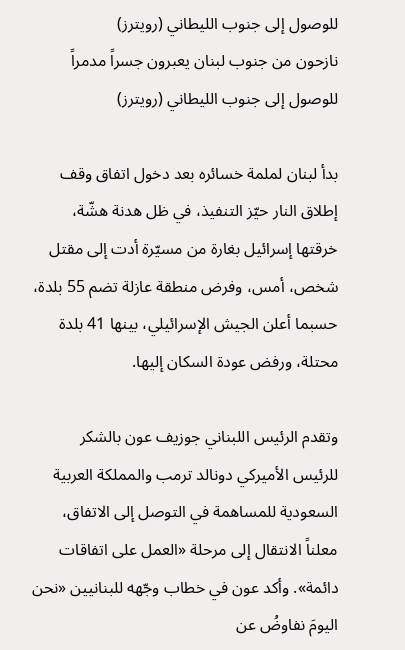للوصول إلى جنوب الليطاني (رويترز)
نازحون من جنوب لبنان يعبرون جسراً مدمراً للوصول إلى جنوب الليطاني (رويترز)

بدأ لبنان لملمة خسائره بعد دخول اتفاق وقف إطلاق النار حيّز التنفيذ، في ظل هدنة هشّة، خرقتها إسرائيل بغارة من مسيّرة أدت إلى مقتل شخص، أمس، وفرض منطقة عازلة تضم 55 بلدة، حسبما أعلن الجيش الإسرائيلي، بينها 41 بلدة محتلة، ورفض عودة السكان إليها.

وتقدم الرئيس اللبناني جوزيف عون بالشكر للرئيس الأميركي دونالد ترمب والمملكة العربية السعودية للمساهمة في التوصل إلى الاتفاق، معلناً الانتقال إلى مرحلة «العمل على اتفاقات دائمة». وأكد عون في خطاب وجّهه للبنانيين «نحن اليومَ نفاوضُ عن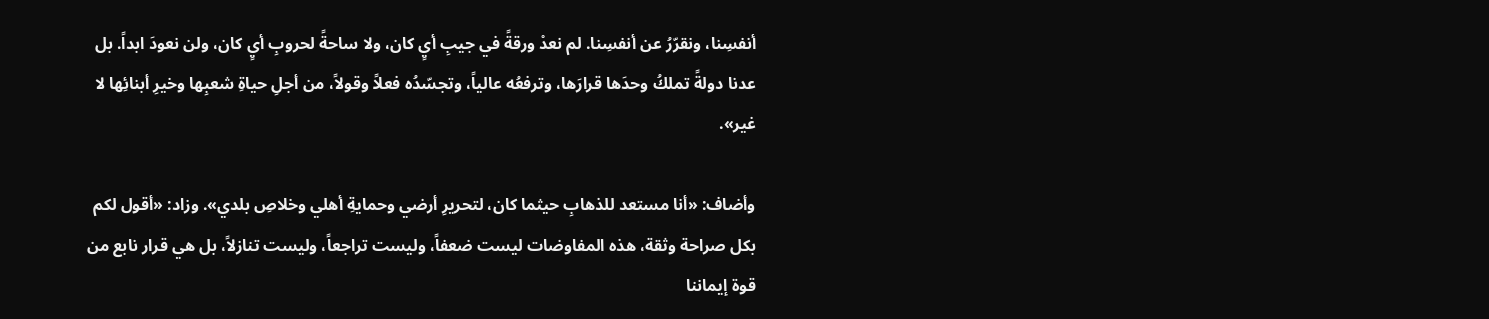أنفسِنا، ونقرّرُ عن أنفسِنا. لم نعدْ ورقةً في جيبِ أيٍ كان، ولا ساحةً لحروبِ أيٍ كان، ولن نعودَ ابداً. بل عدنا دولةً تملكُ وحدَها قرارَها، وترفعُه عالياً، وتجسّدُه فعلاً وقولاً، من أجلِ حياةِ شعبِها وخيرِ أبنائِها لا غير».

وأضاف: «أنا مستعد للذهابِ حيثما كان، لتحريرِ أرضي وحمايةِ أهلي وخلاصِ بلدي». وزاد: «أقول لكم بكل صراحة وثقة، هذه المفاوضات ليست ضعفاً، وليست تراجعاً، وليست تنازلاً، بل هي قرار نابع ‌من قوة إيماننا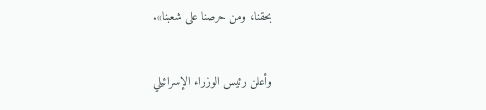بحقنا، ومن ‌حرصنا على شعبنا».

وأعلن رئيس الوزراء الإسرائيلي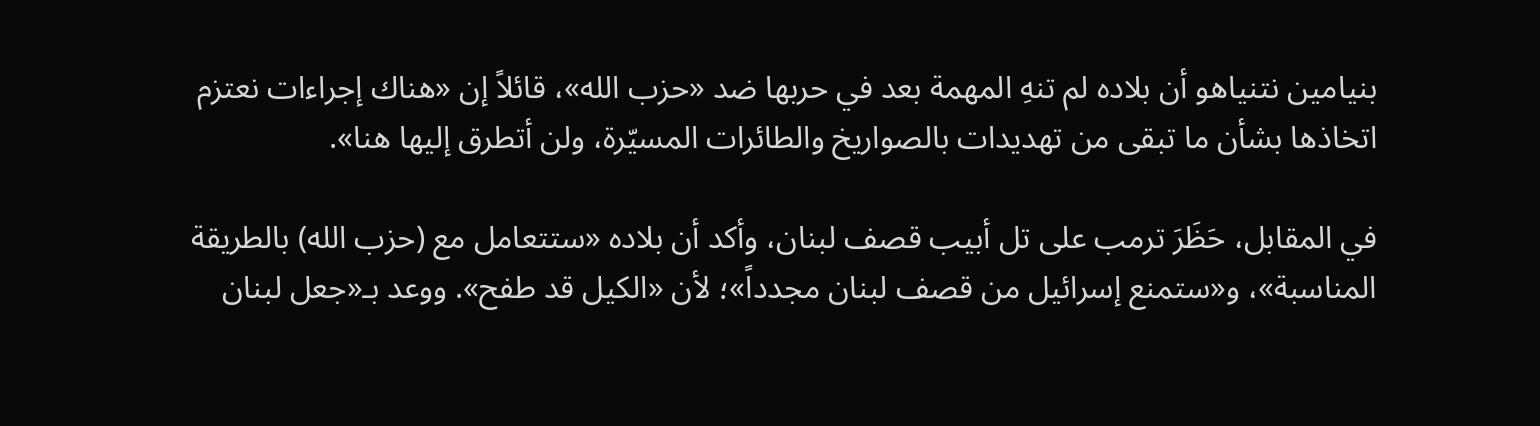بنيامين نتنياهو أن بلاده لم تنهِ المهمة بعد في حربها ضد «حزب الله»، قائلاً إن «هناك إجراءات نعتزم اتخاذها بشأن ما تبقى من تهديدات بالصواريخ والطائرات المسيّرة، ولن أتطرق إليها هنا».

في المقابل، حَظَرَ ترمب على تل أبيب قصف لبنان، وأكد أن بلاده «ستتعامل مع (حزب الله) بالطريقة المناسبة»، و«ستمنع إسرائيل من قصف لبنان مجدداً»؛ لأن «الكيل قد طفح». ووعد بـ«جعل لبنان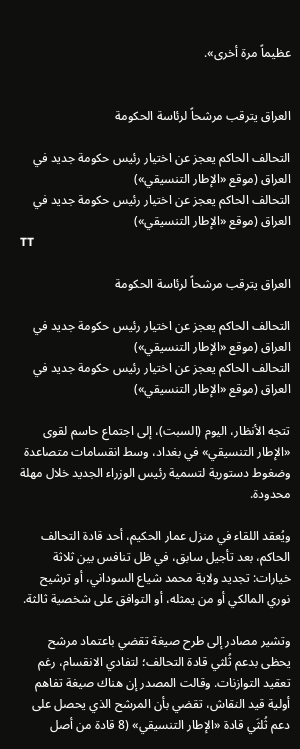عظيماً مرة أخرى».


العراق يترقب مرشحاً لرئاسة الحكومة

التحالف الحاكم يعجز عن اختيار رئيس حكومة جديد في العراق (موقع «الإطار التنسيقي»)
التحالف الحاكم يعجز عن اختيار رئيس حكومة جديد في العراق (موقع «الإطار التنسيقي»)
TT

العراق يترقب مرشحاً لرئاسة الحكومة

التحالف الحاكم يعجز عن اختيار رئيس حكومة جديد في العراق (موقع «الإطار التنسيقي»)
التحالف الحاكم يعجز عن اختيار رئيس حكومة جديد في العراق (موقع «الإطار التنسيقي»)

تتجه الأنظار، اليوم (السبت)، إلى اجتماع حاسم لقوى «الإطار التنسيقي» في بغداد، وسط انقسامات متصاعدة وضغوط دستورية لتسمية رئيس الوزراء الجديد خلال مهلة محدودة.

ويُعقد اللقاء في منزل عمار الحكيم، أحد قادة التحالف الحاكم، بعد تأجيل سابق، في ظل تنافس بين ثلاثة خيارات: تجديد ولاية محمد شياع السوداني، أو ترشيح نوري المالكي أو من يمثله، أو التوافق على شخصية ثالثة.

وتشير مصادر إلى طرح صيغة تقضي باعتماد مرشح يحظى بدعم ثُلثي قادة التحالف؛ لتفادي الانقسام، رغم تعقيد التوازنات. وقالت المصدر إن هناك صيغة تفاهم أولية قيد النقاش، تقضي بأن المرشح الذي يحصل على دعم ثُلثَي قادة «الإطار التنسيقي» (8 قادة من أصل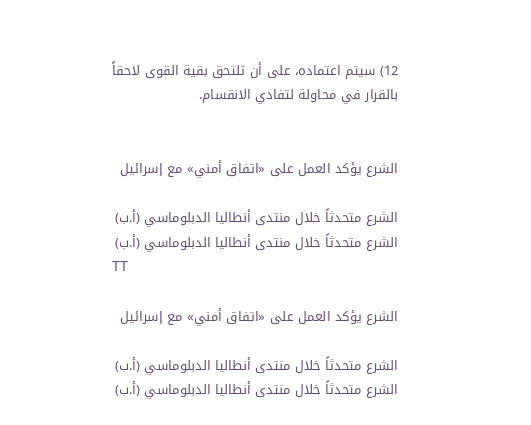12) سيتم اعتماده، على أن تلتحق بقية القوى لاحقاً بالقرار في محاولة لتفادي الانقسام.


الشرع يؤكد العمل على «اتفاق أمني» مع إسرائيل

الشرع متحدثاً خلال منتدى أنطاليا الدبلوماسي (أ.ب)
الشرع متحدثاً خلال منتدى أنطاليا الدبلوماسي (أ.ب)
TT

الشرع يؤكد العمل على «اتفاق أمني» مع إسرائيل

الشرع متحدثاً خلال منتدى أنطاليا الدبلوماسي (أ.ب)
الشرع متحدثاً خلال منتدى أنطاليا الدبلوماسي (أ.ب)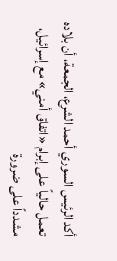أكد الرئيس السوري أحمد الشرع، الجمعة، أن بلاده تعمل حالياً على إبرام «اتفاق أمني» مع إسرائيل، مشدداً على ضرورة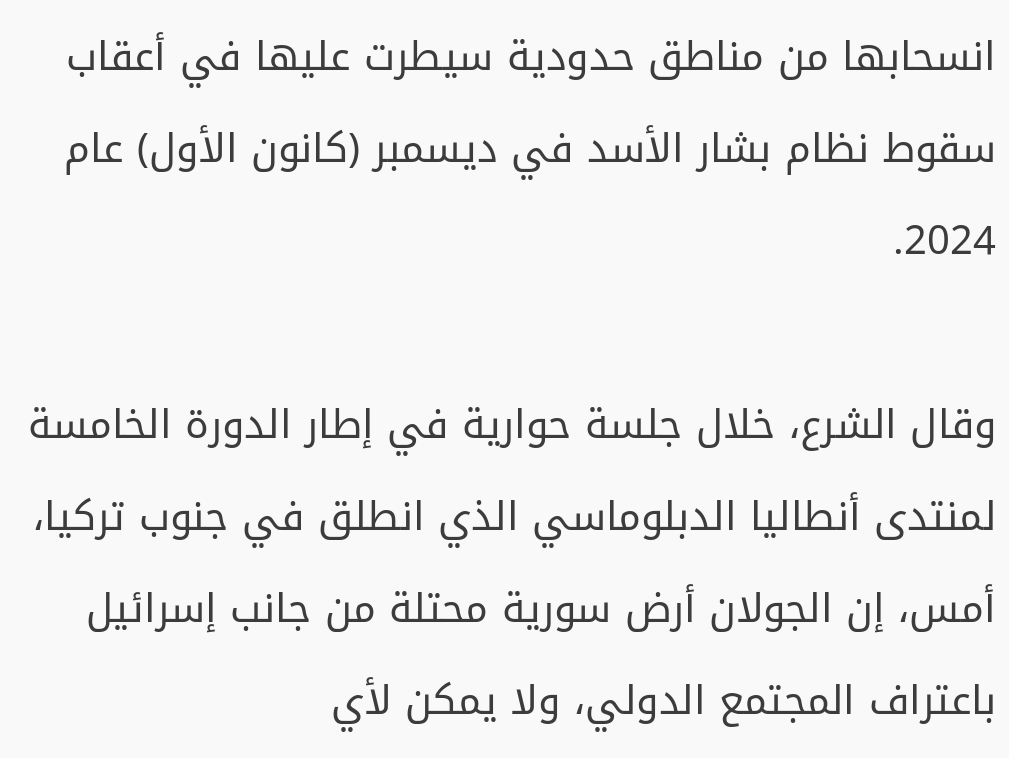انسحابها من مناطق حدودية سيطرت عليها في أعقاب سقوط نظام بشار الأسد في ديسمبر (كانون الأول) عام 2024.

وقال الشرع، خلال جلسة حوارية في إطار الدورة الخامسة لمنتدى أنطاليا الدبلوماسي الذي انطلق في جنوب تركيا، أمس، إن الجولان أرض سورية محتلة من جانب إسرائيل باعتراف المجتمع الدولي، ولا يمكن لأي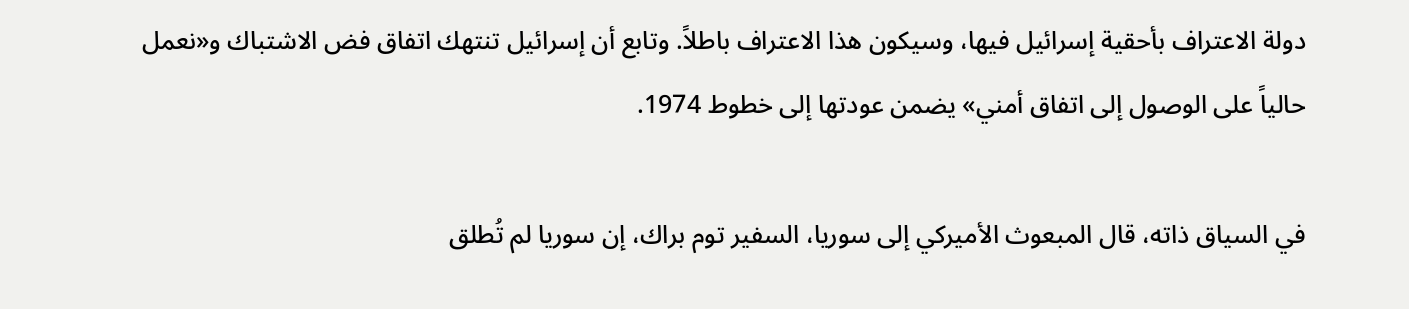دولة الاعتراف بأحقية إسرائيل فيها، وسيكون هذا الاعتراف باطلاً. وتابع أن إسرائيل تنتهك اتفاق فض الاشتباك و«نعمل حالياً على الوصول إلى اتفاق أمني» يضمن عودتها إلى خطوط 1974.

في السياق ذاته، قال المبعوث الأميركي إلى سوريا، السفير توم براك، إن سوريا لم تُطلق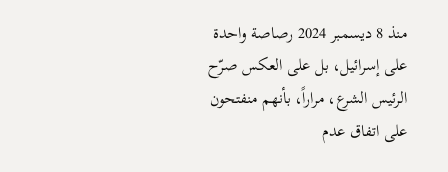منذ 8 ديسمبر 2024 رصاصة واحدة على إسرائيل، بل على العكس صرّح الرئيس الشرع، مراراً، بأنهم منفتحون على اتفاق عدم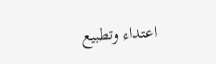اعتداء وتطبيع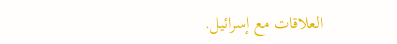العلاقات مع إسرائيل.